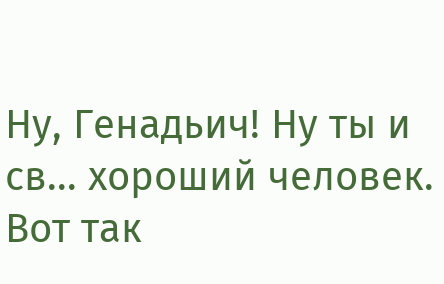Ну, Генадьич! Ну ты и св... хороший человек. Вот так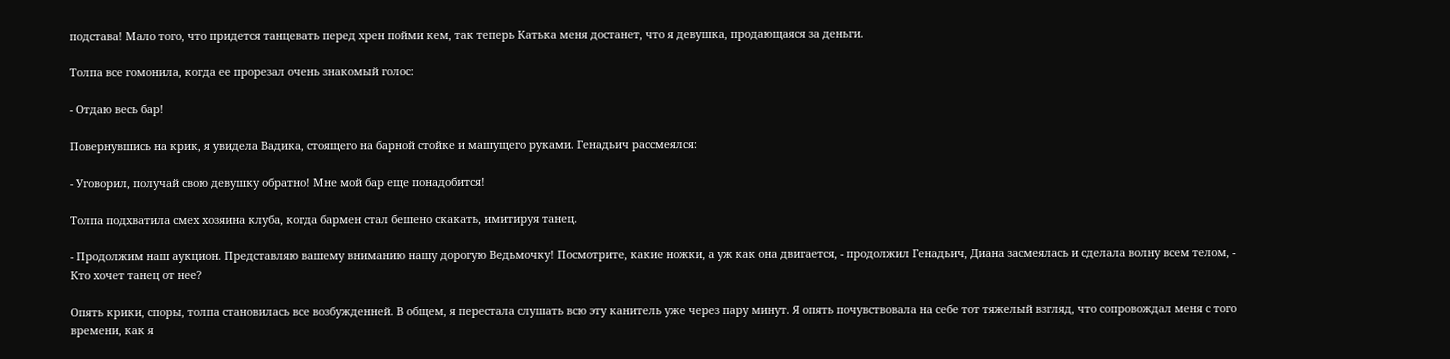подстава! Мало того, что придется танцевать перед хрен пойми кем, так теперь Катька меня достанет, что я девушка, продающаяся за деньги.

Толпа все гомонила, когда ее прорезал очень знакомый голос:

- Отдаю весь бар!

Повернувшись на крик, я увидела Вадика, стоящего на барной стойке и машущего руками. Генадьич рассмеялся:

- Уговорил, получай свою девушку обратно! Мне мой бар еще понадобится!

Толпа подхватила смех хозяина клуба, когда бармен стал бешено скакать, имитируя танец.

- Продолжим наш аукцион. Представляю вашему вниманию нашу дорогую Ведьмочку! Посмотрите, какие ножки, а уж как она двигается, - продолжил Генадьич, Диана засмеялась и сделала волну всем телом, - Кто хочет танец от нее?

Опять крики, споры, толпа становилась все возбужденней. В общем, я перестала слушать всю эту канитель уже через пару минут. Я опять почувствовала на себе тот тяжелый взгляд, что сопровождал меня с того времени, как я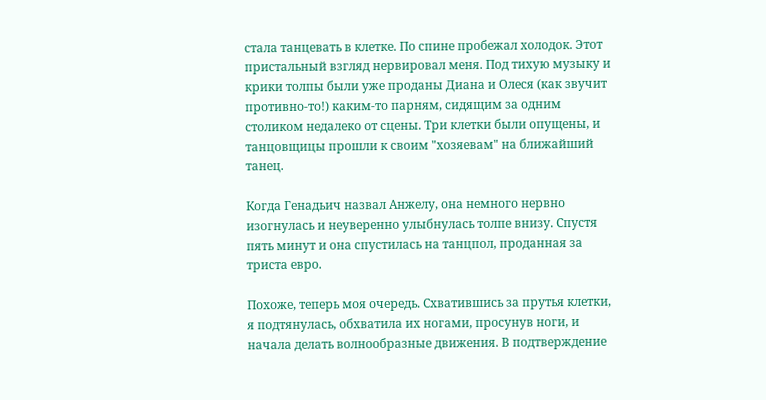стала танцевать в клетке. По спине пробежал холодок. Этот пристальный взгляд нервировал меня. Под тихую музыку и крики толпы были уже проданы Диана и Олеся (как звучит противно-то!) каким-то парням, сидящим за одним столиком недалеко от сцены. Три клетки были опущены, и танцовщицы прошли к своим "хозяевам" на ближайший танец.

Когда Генадьич назвал Анжелу, она немного нервно изогнулась и неуверенно улыбнулась толпе внизу. Спустя пять минут и она спустилась на танцпол, проданная за триста евро.

Похоже, теперь моя очередь. Схватившись за прутья клетки, я подтянулась, обхватила их ногами, просунув ноги, и начала делать волнообразные движения. В подтверждение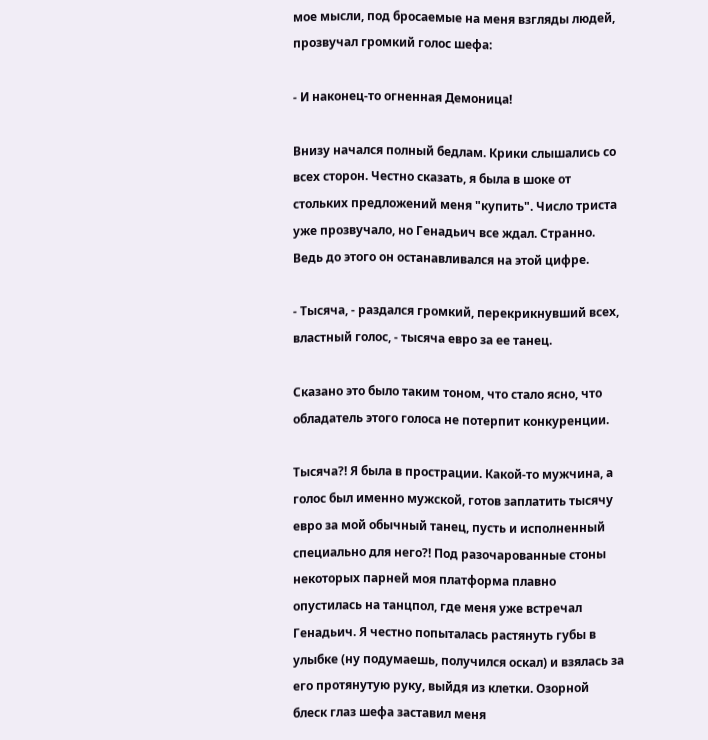мое мысли, под бросаемые на меня взгляды людей, прозвучал громкий голос шефа:

- И наконец-то огненная Демоница!

Внизу начался полный бедлам. Крики слышались со всех сторон. Честно сказать, я была в шоке от стольких предложений меня "купить". Число триста уже прозвучало, но Генадьич все ждал. Странно. Ведь до этого он останавливался на этой цифре.

- Тысяча, - раздался громкий, перекрикнувший всех, властный голос, - тысяча евро за ее танец.

Сказано это было таким тоном, что стало ясно, что обладатель этого голоса не потерпит конкуренции.

Тысяча?! Я была в прострации. Какой-то мужчина, а голос был именно мужской, готов заплатить тысячу евро за мой обычный танец, пусть и исполненный специально для него?! Под разочарованные стоны некоторых парней моя платформа плавно опустилась на танцпол, где меня уже встречал Генадьич. Я честно попыталась растянуть губы в улыбке (ну подумаешь, получился оскал) и взялась за его протянутую руку, выйдя из клетки. Озорной блеск глаз шефа заставил меня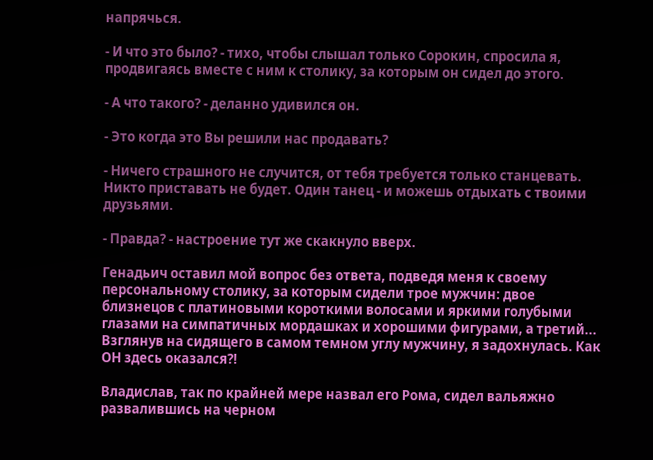напрячься.

- И что это было? - тихо, чтобы слышал только Сорокин, спросила я, продвигаясь вместе с ним к столику, за которым он сидел до этого.

- А что такого? - деланно удивился он.

- Это когда это Вы решили нас продавать?

- Ничего страшного не случится, от тебя требуется только станцевать. Никто приставать не будет. Один танец - и можешь отдыхать с твоими друзьями.

- Правда? - настроение тут же скакнуло вверх.

Генадьич оставил мой вопрос без ответа, подведя меня к своему персональному столику, за которым сидели трое мужчин: двое близнецов с платиновыми короткими волосами и яркими голубыми глазами на симпатичных мордашках и хорошими фигурами, а третий... Взглянув на сидящего в самом темном углу мужчину, я задохнулась. Как ОН здесь оказался?!

Владислав, так по крайней мере назвал его Рома, сидел вальяжно развалившись на черном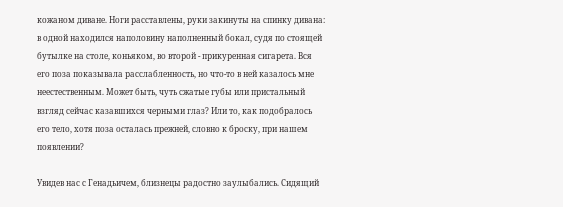кожаном диване. Ноги расставлены, руки закинуты на спинку дивана: в одной находился наполовину наполненный бокал, судя по стоящей бутылке на столе, коньяком, во второй - прикуренная сигарета. Вся его поза показывала расслабленность, но что-то в ней казалось мне неестественным. Может быть, чуть сжатые губы или пристальный взгляд сейчас казавшихся черными глаз? Или то, как подобралось его тело, хотя поза осталась прежней, словно к броску, при нашем появлении?

Увидев нас с Генадьичем, близнецы радостно заулыбались. Сидящий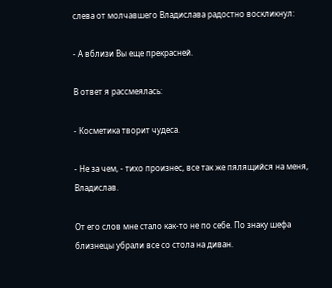слева от молчавшего Владислава радостно воскликнул:

- А вблизи Вы еще прекрасней.

В ответ я рассмеялась:

- Косметика творит чудеса.

- Не за чем, - тихо произнес, все так же пялящийся на меня, Владислав.

От его слов мне стало как-то не по себе. По знаку шефа близнецы убрали все со стола на диван.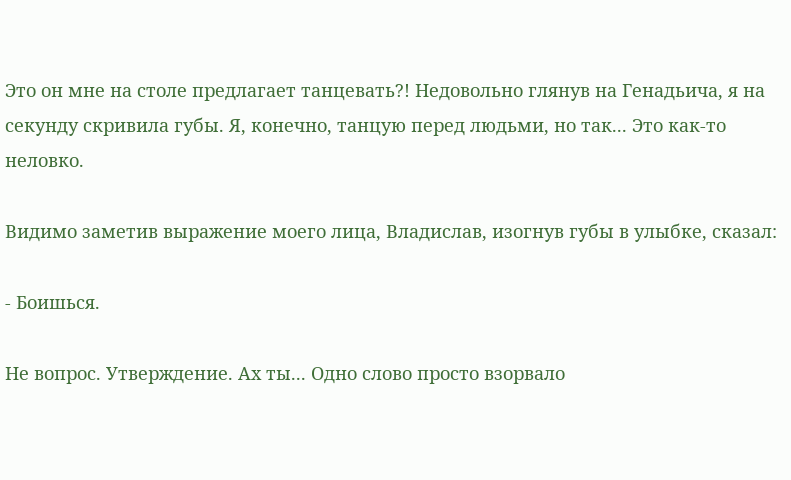Это он мне на столе предлагает танцевать?! Недовольно глянув на Генадьича, я на секунду скривила губы. Я, конечно, танцую перед людьми, но так... Это как-то неловко.

Видимо заметив выражение моего лица, Владислав, изогнув губы в улыбке, сказал:

- Боишься.

Не вопрос. Утверждение. Ах ты... Одно слово просто взорвало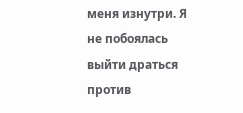меня изнутри. Я не побоялась выйти драться против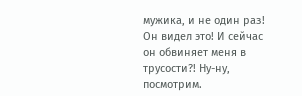мужика, и не один раз! Он видел это! И сейчас он обвиняет меня в трусости?! Ну-ну, посмотрим.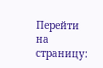Перейти на страницу: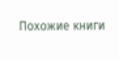Похожие книги